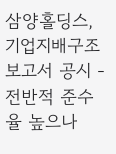삼양홀딩스, 기업지배구조 보고서 공시 - 전반적 준수율 높으나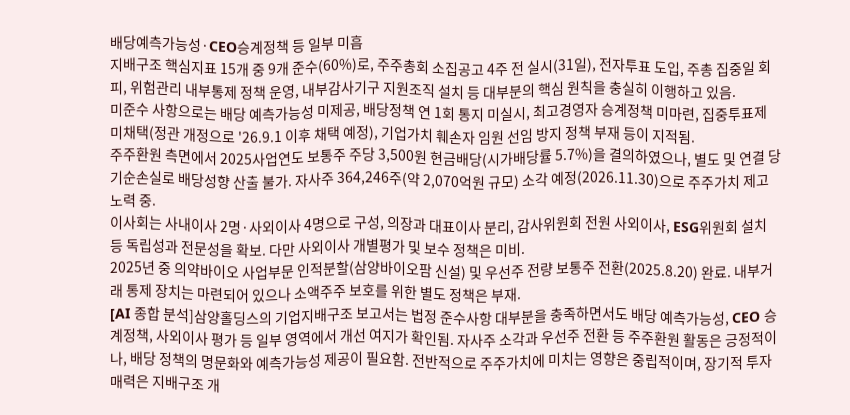배당예측가능성·CEO승계정책 등 일부 미흡
지배구조 핵심지표 15개 중 9개 준수(60%)로, 주주총회 소집공고 4주 전 실시(31일), 전자투표 도입, 주총 집중일 회피, 위험관리 내부통제 정책 운영, 내부감사기구 지원조직 설치 등 대부분의 핵심 원칙을 충실히 이행하고 있음.
미준수 사항으로는 배당 예측가능성 미제공, 배당정책 연 1회 통지 미실시, 최고경영자 승계정책 미마련, 집중투표제 미채택(정관 개정으로 '26.9.1 이후 채택 예정), 기업가치 훼손자 임원 선임 방지 정책 부재 등이 지적됨.
주주환원 측면에서 2025사업연도 보통주 주당 3,500원 현금배당(시가배당률 5.7%)을 결의하였으나, 별도 및 연결 당기순손실로 배당성향 산출 불가. 자사주 364,246주(약 2,070억원 규모) 소각 예정(2026.11.30)으로 주주가치 제고 노력 중.
이사회는 사내이사 2명·사외이사 4명으로 구성, 의장과 대표이사 분리, 감사위원회 전원 사외이사, ESG위원회 설치 등 독립성과 전문성을 확보. 다만 사외이사 개별평가 및 보수 정책은 미비.
2025년 중 의약바이오 사업부문 인적분할(삼양바이오팜 신설) 및 우선주 전량 보통주 전환(2025.8.20) 완료. 내부거래 통제 장치는 마련되어 있으나 소액주주 보호를 위한 별도 정책은 부재.
[AI 종합 분석]삼양홀딩스의 기업지배구조 보고서는 법정 준수사항 대부분을 충족하면서도 배당 예측가능성, CEO 승계정책, 사외이사 평가 등 일부 영역에서 개선 여지가 확인됨. 자사주 소각과 우선주 전환 등 주주환원 활동은 긍정적이나, 배당 정책의 명문화와 예측가능성 제공이 필요함. 전반적으로 주주가치에 미치는 영향은 중립적이며, 장기적 투자 매력은 지배구조 개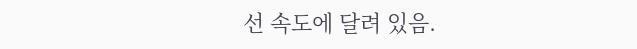선 속도에 달려 있음.